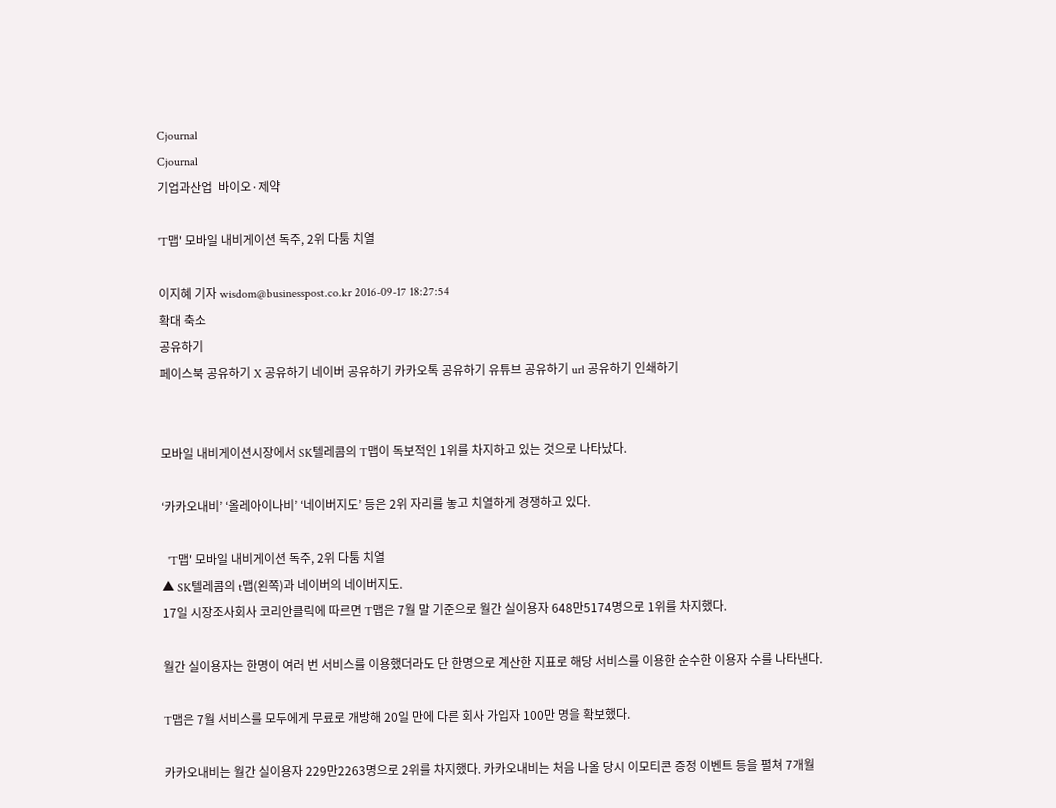Cjournal
Cjournal
기업과산업  바이오·제약

'T맵' 모바일 내비게이션 독주, 2위 다툼 치열

이지혜 기자 wisdom@businesspost.co.kr 2016-09-17 18:27:54
확대 축소
공유하기
페이스북 공유하기 X 공유하기 네이버 공유하기 카카오톡 공유하기 유튜브 공유하기 url 공유하기 인쇄하기


모바일 내비게이션시장에서 SK텔레콤의 T맵이 독보적인 1위를 차지하고 있는 것으로 나타났다.

‘카카오내비’ ‘올레아이나비’ ‘네이버지도’ 등은 2위 자리를 놓고 치열하게 경쟁하고 있다.

  'T맵' 모바일 내비게이션 독주, 2위 다툼 치열
▲ SK텔레콤의 t맵(왼쪽)과 네이버의 네이버지도.
17일 시장조사회사 코리안클릭에 따르면 T맵은 7월 말 기준으로 월간 실이용자 648만5174명으로 1위를 차지했다.

월간 실이용자는 한명이 여러 번 서비스를 이용했더라도 단 한명으로 계산한 지표로 해당 서비스를 이용한 순수한 이용자 수를 나타낸다.

T맵은 7월 서비스를 모두에게 무료로 개방해 20일 만에 다른 회사 가입자 100만 명을 확보했다.

카카오내비는 월간 실이용자 229만2263명으로 2위를 차지했다. 카카오내비는 처음 나올 당시 이모티콘 증정 이벤트 등을 펼쳐 7개월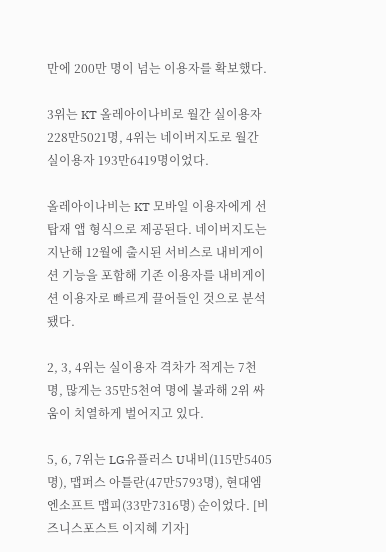만에 200만 명이 넘는 이용자를 확보했다.

3위는 KT 올레아이나비로 월간 실이용자 228만5021명, 4위는 네이버지도로 월간 실이용자 193만6419명이었다.

올레아이나비는 KT 모바일 이용자에게 선탑재 앱 형식으로 제공된다. 네이버지도는 지난해 12월에 출시된 서비스로 내비게이션 기능을 포함해 기존 이용자를 내비게이션 이용자로 빠르게 끌어들인 것으로 분석됐다.

2, 3, 4위는 실이용자 격차가 적게는 7천명, 많게는 35만5천여 명에 불과해 2위 싸움이 치열하게 벌어지고 있다.

5, 6, 7위는 LG유플러스 U내비(115만5405명), 맵퍼스 아틀란(47만5793명), 현대엠엔소프트 맵피(33만7316명) 순이었다. [비즈니스포스트 이지혜 기자]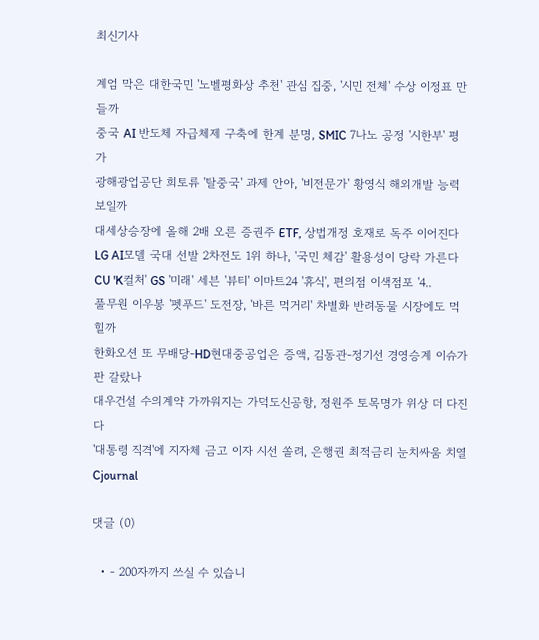최신기사

계엄 막은 대한국민 '노벨평화상 추천' 관심 집중, '시민 전체' 수상 이정표 만들까
중국 AI 반도체 자급체제 구축에 한계 분명, SMIC 7나노 공정 '시한부' 평가
광해광업공단 희토류 '탈중국' 과제 안아, '비전문가' 황영식 해외개발 능력 보일까
대세상승장에 올해 2배 오른 증권주 ETF, 상법개정 호재로 독주 이어진다
LG AI모델 국대 선발 2차전도 1위 하나, '국민 체감' 활용성이 당락 가른다
CU 'K컬처' GS '미래' 세븐 '뷰티' 이마트24 '휴식', 편의점 이색점포 '4..
풀무원 이우봉 '펫푸드' 도전장, '바른 먹거리' 차별화 반려동물 시장에도 먹힐까
한화오션 또 무배당-HD현대중공업은 증액, 김동관-정기선 경영승계 이슈가 판 갈랐나
대우건설 수의계약 가까워지는 가덕도신공항, 정원주 토목명가 위상 더 다진다
'대통령 직격'에 지자체 금고 이자 시선 쏠려, 은행권 최적금리 눈치싸움 치열
Cjournal

댓글 (0)

  • - 200자까지 쓰실 수 있습니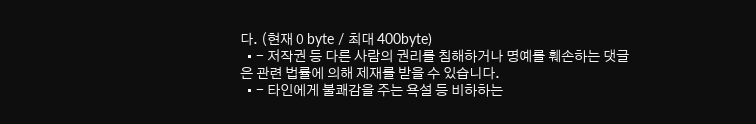다. (현재 0 byte / 최대 400byte)
  • - 저작권 등 다른 사람의 권리를 침해하거나 명예를 훼손하는 댓글은 관련 법률에 의해 제재를 받을 수 있습니다.
  • - 타인에게 불쾌감을 주는 욕설 등 비하하는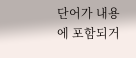단어가 내용에 포함되거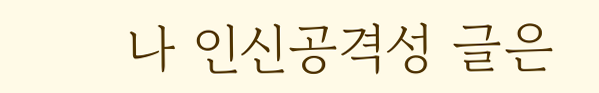나 인신공격성 글은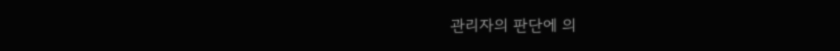관리자의 판단에 의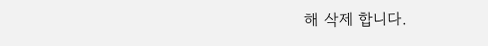해 삭제 합니다.